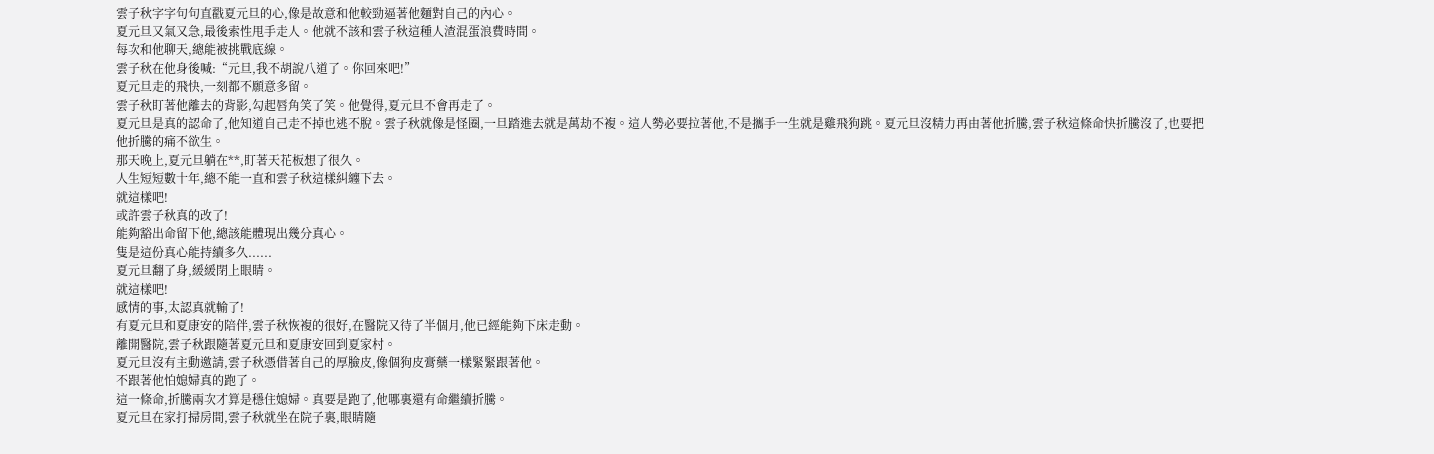雲子秋字字句句直戳夏元旦的心,像是故意和他較勁逼著他麵對自己的內心。
夏元旦又氣又急,最後索性甩手走人。他就不該和雲子秋這種人渣混蛋浪費時間。
每次和他聊天,總能被挑戰底線。
雲子秋在他身後喊:“元旦,我不胡說八道了。你回來吧!”
夏元旦走的飛快,一刻都不願意多留。
雲子秋盯著他離去的背影,勾起唇角笑了笑。他覺得,夏元旦不會再走了。
夏元旦是真的認命了,他知道自己走不掉也逃不脫。雲子秋就像是怪圈,一旦踏進去就是萬劫不複。這人勢必要拉著他,不是攜手一生就是雞飛狗跳。夏元旦沒精力再由著他折騰,雲子秋這條命快折騰沒了,也要把他折騰的痛不欲生。
那天晚上,夏元旦躺在**,盯著天花板想了很久。
人生短短數十年,總不能一直和雲子秋這樣糾纏下去。
就這樣吧!
或許雲子秋真的改了!
能夠豁出命留下他,總該能體現出幾分真心。
隻是這份真心能持續多久......
夏元旦翻了身,緩緩閉上眼睛。
就這樣吧!
感情的事,太認真就輸了!
有夏元旦和夏康安的陪伴,雲子秋恢複的很好,在醫院又待了半個月,他已經能夠下床走動。
離開醫院,雲子秋跟隨著夏元旦和夏康安回到夏家村。
夏元旦沒有主動邀請,雲子秋憑借著自己的厚臉皮,像個狗皮膏藥一樣緊緊跟著他。
不跟著他怕媳婦真的跑了。
這一條命,折騰兩次才算是穩住媳婦。真要是跑了,他哪裏還有命繼續折騰。
夏元旦在家打掃房間,雲子秋就坐在院子裏,眼睛隨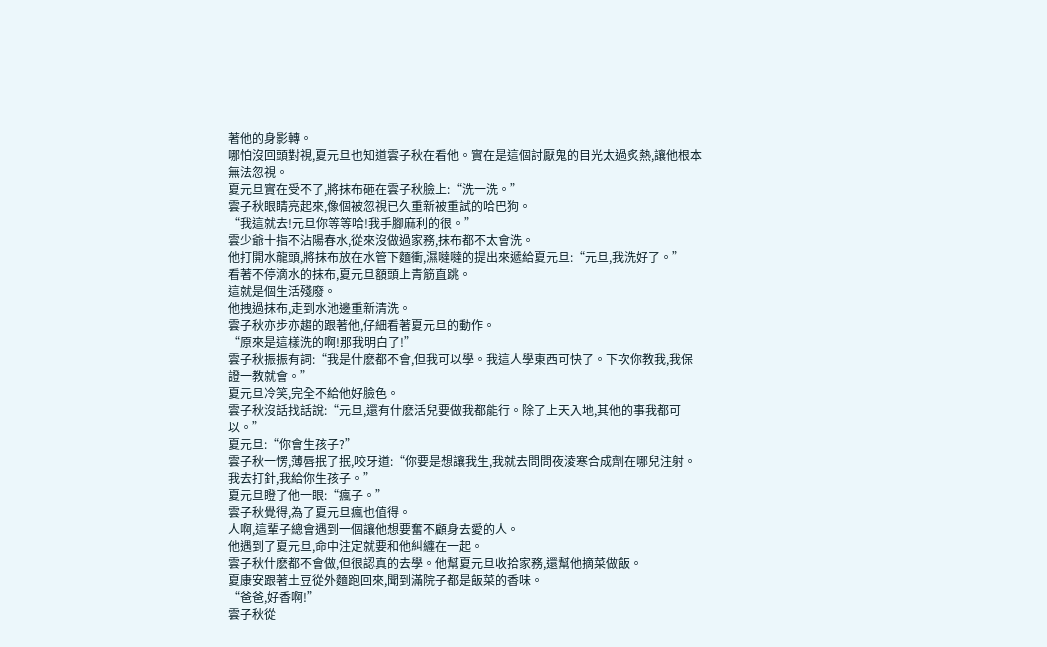著他的身影轉。
哪怕沒回頭對視,夏元旦也知道雲子秋在看他。實在是這個討厭鬼的目光太過炙熱,讓他根本無法忽視。
夏元旦實在受不了,將抹布砸在雲子秋臉上:“洗一洗。”
雲子秋眼睛亮起來,像個被忽視已久重新被重試的哈巴狗。
“我這就去!元旦你等等哈!我手腳麻利的很。”
雲少爺十指不沾陽春水,從來沒做過家務,抹布都不太會洗。
他打開水龍頭,將抹布放在水管下麵衝,濕噠噠的提出來遞給夏元旦:“元旦,我洗好了。”
看著不停滴水的抹布,夏元旦額頭上青筋直跳。
這就是個生活殘廢。
他拽過抹布,走到水池邊重新清洗。
雲子秋亦步亦趨的跟著他,仔細看著夏元旦的動作。
“原來是這樣洗的啊!那我明白了!”
雲子秋振振有詞:“我是什麽都不會,但我可以學。我這人學東西可快了。下次你教我,我保證一教就會。”
夏元旦冷笑,完全不給他好臉色。
雲子秋沒話找話說:“元旦,還有什麽活兒要做我都能行。除了上天入地,其他的事我都可以。”
夏元旦:“你會生孩子?”
雲子秋一愣,薄唇抿了抿,咬牙道:“你要是想讓我生,我就去問問夜淩寒合成劑在哪兒注射。我去打針,我給你生孩子。”
夏元旦瞪了他一眼:“瘋子。”
雲子秋覺得,為了夏元旦瘋也值得。
人啊,這輩子總會遇到一個讓他想要奮不顧身去愛的人。
他遇到了夏元旦,命中注定就要和他糾纏在一起。
雲子秋什麽都不會做,但很認真的去學。他幫夏元旦收拾家務,還幫他摘菜做飯。
夏康安跟著土豆從外麵跑回來,聞到滿院子都是飯菜的香味。
“爸爸,好香啊!”
雲子秋從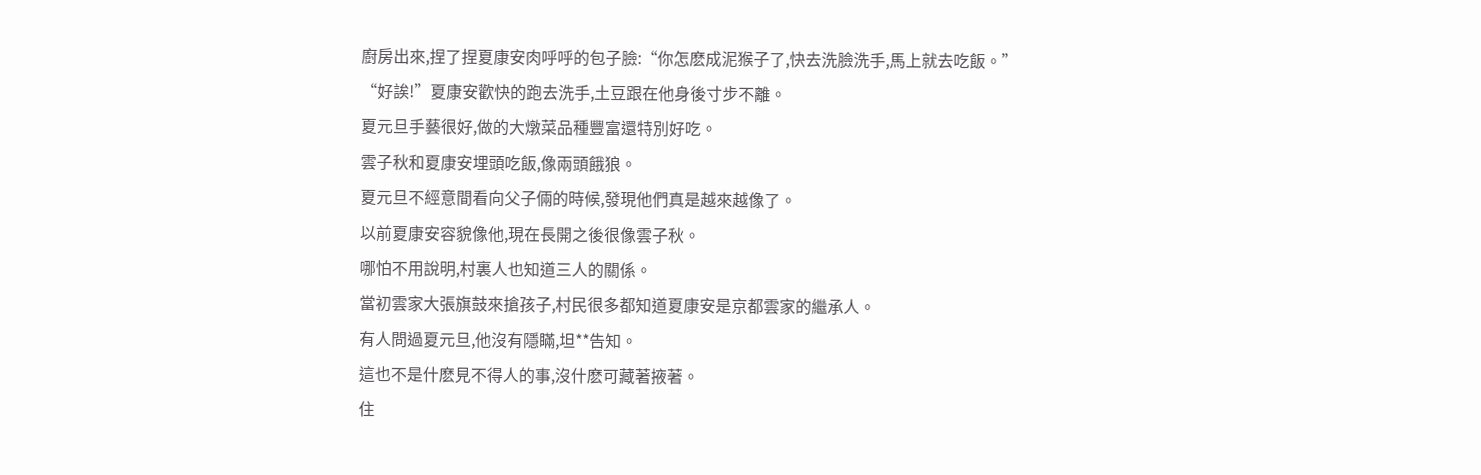廚房出來,捏了捏夏康安肉呼呼的包子臉:“你怎麽成泥猴子了,快去洗臉洗手,馬上就去吃飯。”
“好誒!”夏康安歡快的跑去洗手,土豆跟在他身後寸步不離。
夏元旦手藝很好,做的大燉菜品種豐富還特別好吃。
雲子秋和夏康安埋頭吃飯,像兩頭餓狼。
夏元旦不經意間看向父子倆的時候,發現他們真是越來越像了。
以前夏康安容貌像他,現在長開之後很像雲子秋。
哪怕不用說明,村裏人也知道三人的關係。
當初雲家大張旗鼓來搶孩子,村民很多都知道夏康安是京都雲家的繼承人。
有人問過夏元旦,他沒有隱瞞,坦**告知。
這也不是什麽見不得人的事,沒什麽可藏著掖著。
住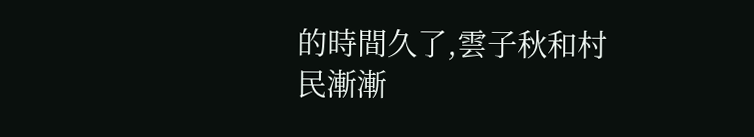的時間久了,雲子秋和村民漸漸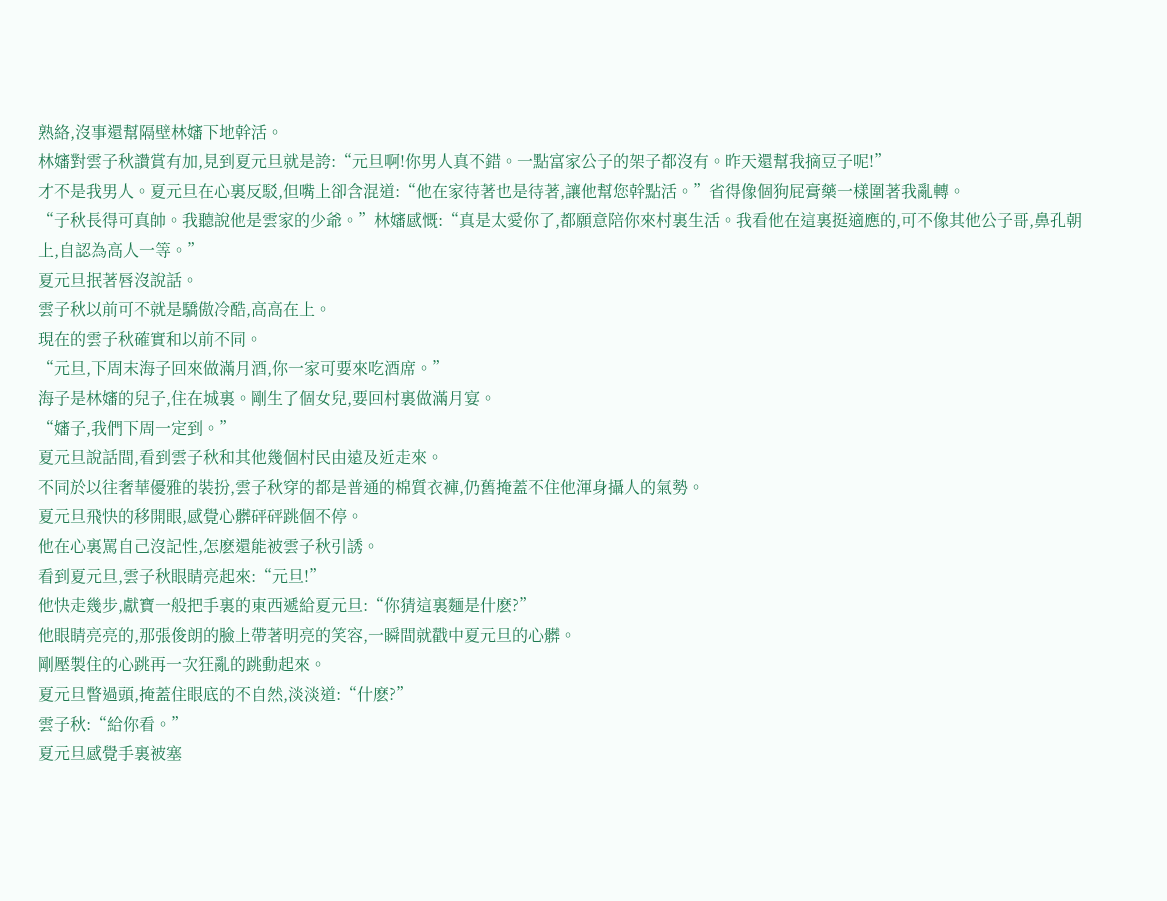熟絡,沒事還幫隔壁林嬸下地幹活。
林嬸對雲子秋讚賞有加,見到夏元旦就是誇:“元旦啊!你男人真不錯。一點富家公子的架子都沒有。昨天還幫我摘豆子呢!”
才不是我男人。夏元旦在心裏反駁,但嘴上卻含混道:“他在家待著也是待著,讓他幫您幹點活。”省得像個狗屁膏藥一樣圍著我亂轉。
“子秋長得可真帥。我聽說他是雲家的少爺。”林嬸感慨:“真是太愛你了,都願意陪你來村裏生活。我看他在這裏挺適應的,可不像其他公子哥,鼻孔朝上,自認為高人一等。”
夏元旦抿著唇沒說話。
雲子秋以前可不就是驕傲冷酷,高高在上。
現在的雲子秋確實和以前不同。
“元旦,下周末海子回來做滿月酒,你一家可要來吃酒席。”
海子是林嬸的兒子,住在城裏。剛生了個女兒,要回村裏做滿月宴。
“嬸子,我們下周一定到。”
夏元旦說話間,看到雲子秋和其他幾個村民由遠及近走來。
不同於以往奢華優雅的裝扮,雲子秋穿的都是普通的棉質衣褲,仍舊掩蓋不住他渾身攝人的氣勢。
夏元旦飛快的移開眼,感覺心髒砰砰跳個不停。
他在心裏罵自己沒記性,怎麽還能被雲子秋引誘。
看到夏元旦,雲子秋眼睛亮起來:“元旦!”
他快走幾步,獻寶一般把手裏的東西遞給夏元旦:“你猜這裏麵是什麽?”
他眼睛亮亮的,那張俊朗的臉上帶著明亮的笑容,一瞬間就戳中夏元旦的心髒。
剛壓製住的心跳再一次狂亂的跳動起來。
夏元旦瞥過頭,掩蓋住眼底的不自然,淡淡道:“什麽?”
雲子秋:“給你看。”
夏元旦感覺手裏被塞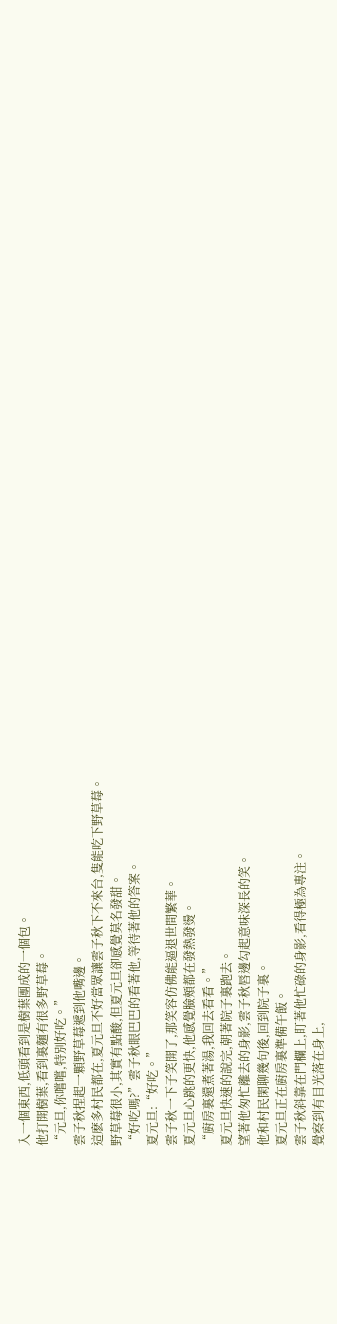入一個東西,低頭看到是樹葉團成的一個包。
他打開樹葉,看到裏麵有很多野草莓。
“元旦,你嚐嚐,特別好吃。”
雲子秋捏起一顆野草莓遞到他嘴邊。
這麽多村民都在,夏元旦不好當眾讓雲子秋下不來台,隻能吃下野草莓。
野草莓很小,其實有點酸,但夏元旦卻感覺莫名發甜。
“好吃嗎?”雲子秋眼巴巴的看著他,等待著他的答案。
夏元旦:“好吃。”
雲子秋一下子笑開了,那笑容仿佛能逼退世間繁華。
夏元旦心跳的更快,他感覺臉頰都在發熱發燙。
“廚房裏還煮著湯,我回去看看。”
夏元旦快速的說完,朝著院子裏跑去。
望著他匆忙離去的身影,雲子秋唇邊勾起意味深長的笑。
他和村民閑聊幾句後,回到院子裏。
夏元旦正在廚房裏準備午飯。
雲子秋斜靠在門欄上,盯著他忙碌的身影,看得極為專注。
覺察到有目光落在身上,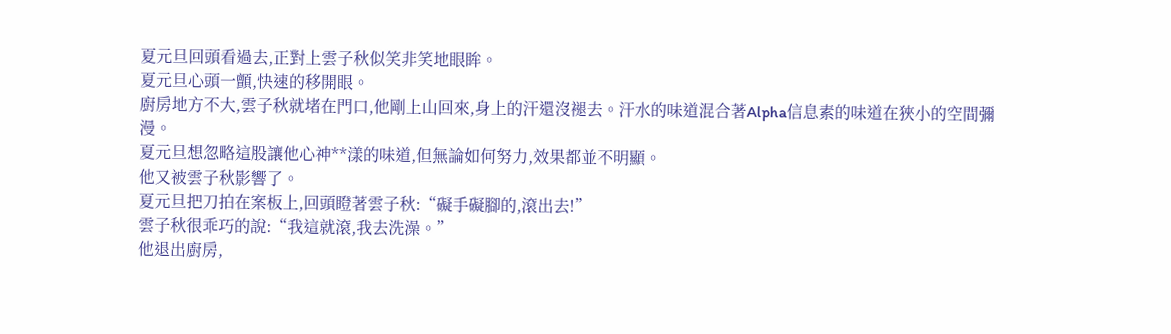夏元旦回頭看過去,正對上雲子秋似笑非笑地眼眸。
夏元旦心頭一顫,快速的移開眼。
廚房地方不大,雲子秋就堵在門口,他剛上山回來,身上的汗還沒褪去。汗水的味道混合著Alpha信息素的味道在狹小的空間彌漫。
夏元旦想忽略這股讓他心神**漾的味道,但無論如何努力,效果都並不明顯。
他又被雲子秋影響了。
夏元旦把刀拍在案板上,回頭瞪著雲子秋:“礙手礙腳的,滾出去!”
雲子秋很乖巧的說:“我這就滾,我去洗澡。”
他退出廚房,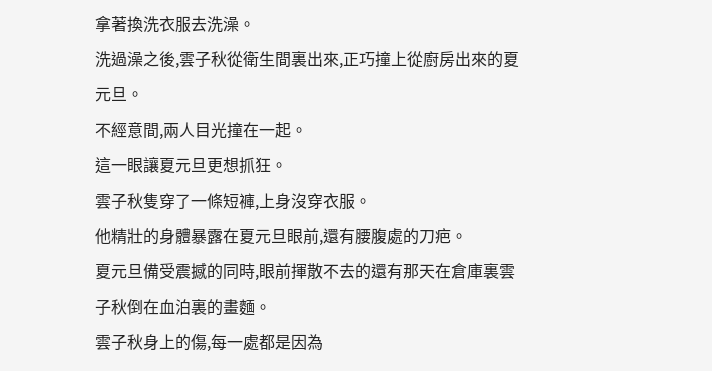拿著換洗衣服去洗澡。
洗過澡之後,雲子秋從衛生間裏出來,正巧撞上從廚房出來的夏元旦。
不經意間,兩人目光撞在一起。
這一眼讓夏元旦更想抓狂。
雲子秋隻穿了一條短褲,上身沒穿衣服。
他精壯的身體暴露在夏元旦眼前,還有腰腹處的刀疤。
夏元旦備受震撼的同時,眼前揮散不去的還有那天在倉庫裏雲子秋倒在血泊裏的畫麵。
雲子秋身上的傷,每一處都是因為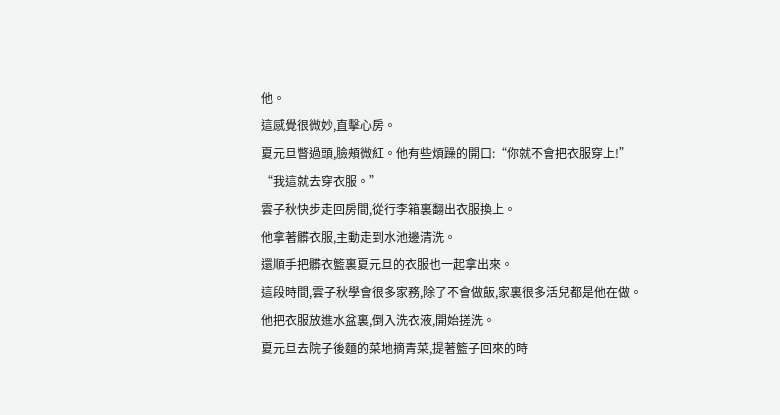他。
這感覺很微妙,直擊心房。
夏元旦瞥過頭,臉頰微紅。他有些煩躁的開口:“你就不會把衣服穿上!”
“我這就去穿衣服。”
雲子秋快步走回房間,從行李箱裏翻出衣服換上。
他拿著髒衣服,主動走到水池邊清洗。
還順手把髒衣籃裏夏元旦的衣服也一起拿出來。
這段時間,雲子秋學會很多家務,除了不會做飯,家裏很多活兒都是他在做。
他把衣服放進水盆裏,倒入洗衣液,開始搓洗。
夏元旦去院子後麵的菜地摘青菜,提著籃子回來的時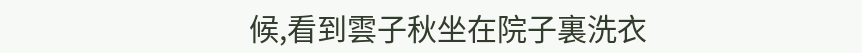候,看到雲子秋坐在院子裏洗衣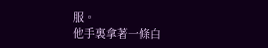服。
他手裏拿著一條白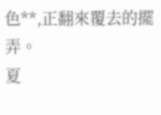色**,正翻來覆去的擺弄。
夏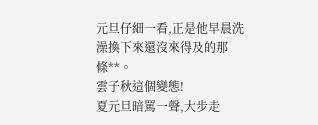元旦仔細一看,正是他早晨洗澡換下來還沒來得及的那條**。
雲子秋這個變態!
夏元旦暗罵一聲,大步走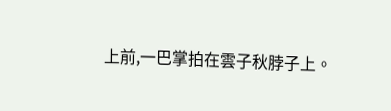上前,一巴掌拍在雲子秋脖子上。